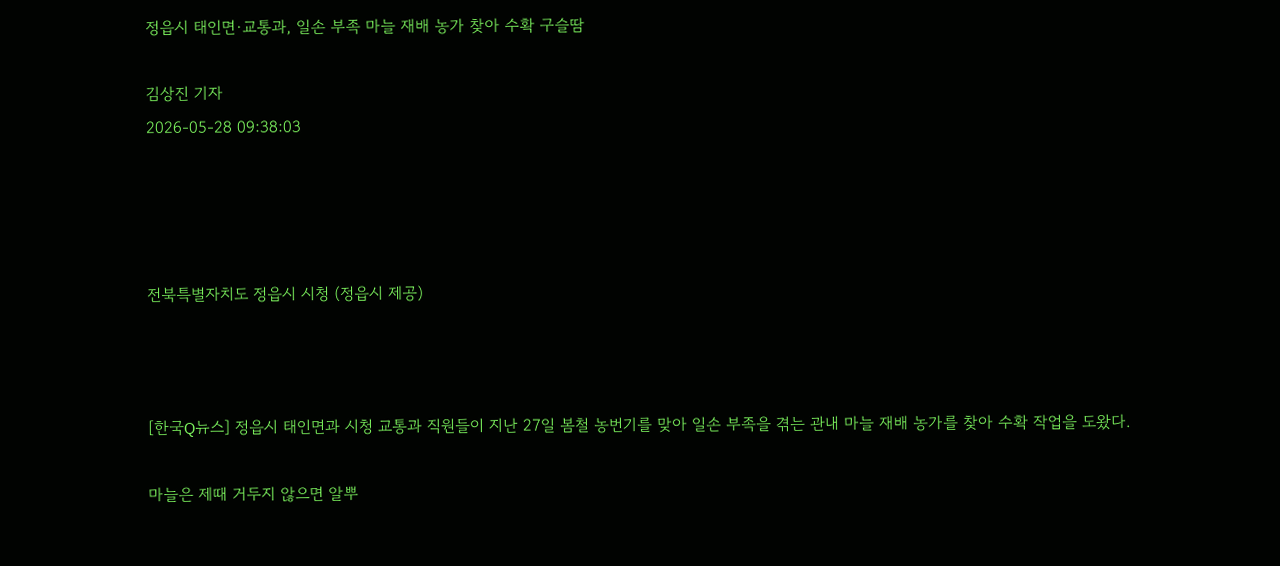정읍시 태인면·교통과, 일손 부족 마늘 재배 농가 찾아 수확 구슬땀

김상진 기자
2026-05-28 09:38:03




전북특별자치도 정읍시 시청 (정읍시 제공)



[한국Q뉴스] 정읍시 태인면과 시청 교통과 직원들이 지난 27일 봄철 농번기를 맞아 일손 부족을 겪는 관내 마늘 재배 농가를 찾아 수확 작업을 도왔다.

마늘은 제때 거두지 않으면 알뿌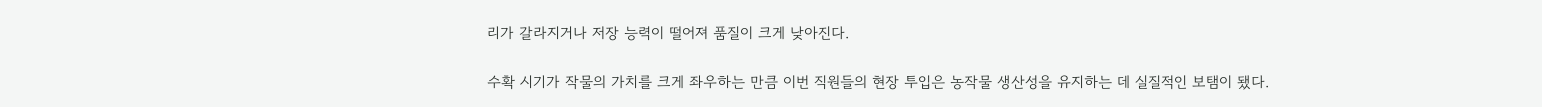리가 갈라지거나 저장 능력이 떨어져 품질이 크게 낮아진다.

수확 시기가 작물의 가치를 크게 좌우하는 만큼 이번 직원들의 현장 투입은 농작물 생산성을 유지하는 데 실질적인 보탬이 됐다.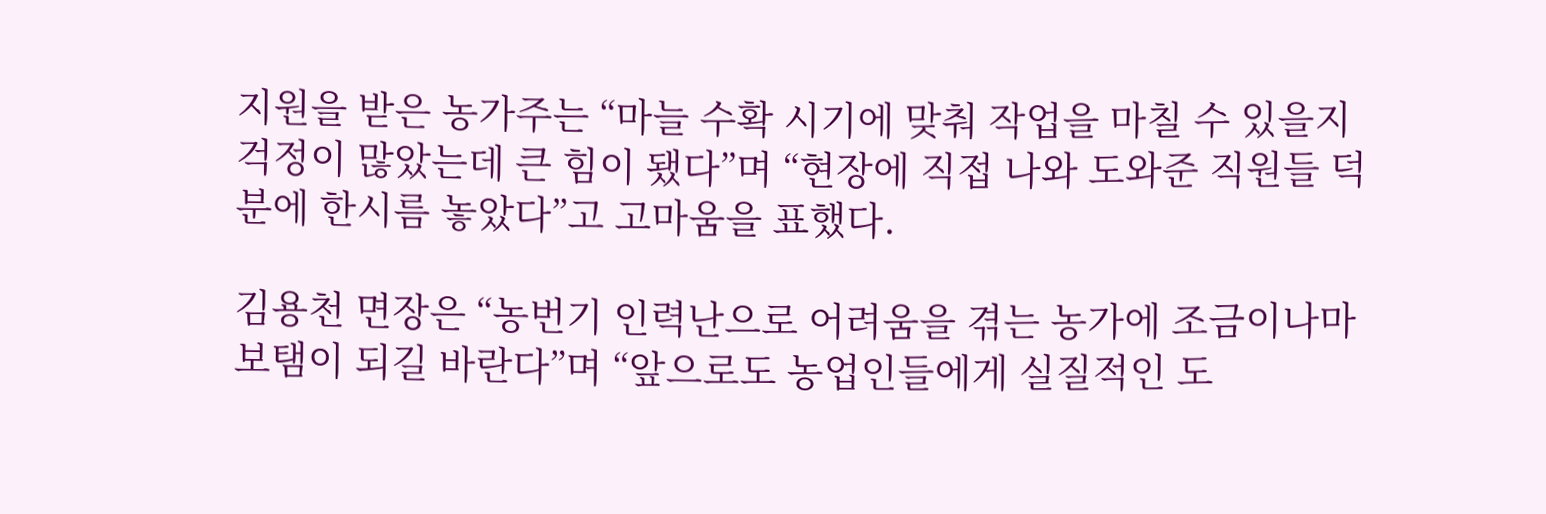지원을 받은 농가주는 “마늘 수확 시기에 맞춰 작업을 마칠 수 있을지 걱정이 많았는데 큰 힘이 됐다”며 “현장에 직접 나와 도와준 직원들 덕분에 한시름 놓았다”고 고마움을 표했다.

김용천 면장은 “농번기 인력난으로 어려움을 겪는 농가에 조금이나마 보탬이 되길 바란다”며 “앞으로도 농업인들에게 실질적인 도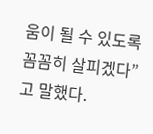움이 될 수 있도록 꼼꼼히 살피겠다”고 말했다.